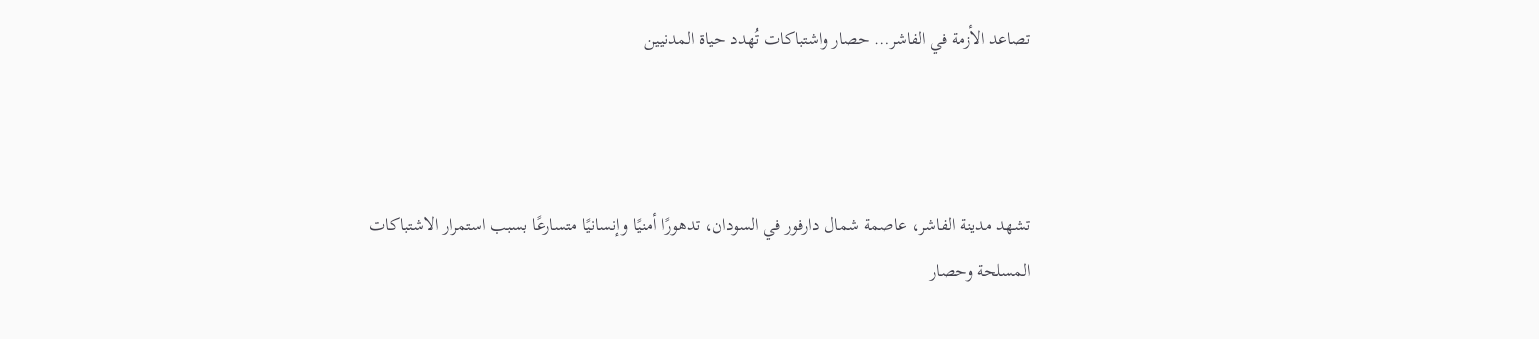تصاعد الأزمة في الفاشر… حصار واشتباكات تُهدد حياة المدنيين



تشهد مدينة الفاشر، عاصمة شمال دارفور في السودان، تدهورًا أمنيًا وإنسانيًا متسارعًا بسبب استمرار الاشتباكات المسلحة وحصار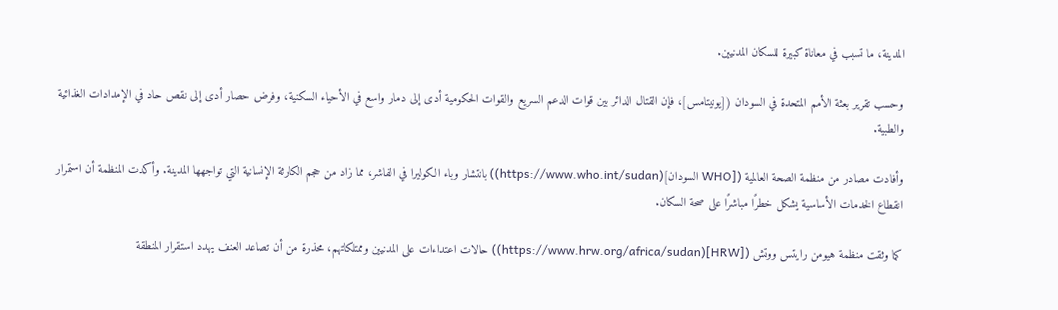المدينة، ما تسبب في معاناة كبيرة للسكان المدنيين.

وحسب تقرير بعثة الأمم المتحدة في السودان ([يونيتامس]، فإن القتال الدائر بين قوات الدعم السريع والقوات الحكومية أدى إلى دمار واسع في الأحياء السكنية، وفرض حصار أدى إلى نقص حاد في الإمدادات الغذائية والطبية.

وأفادت مصادر من منظمة الصحة العالمية ([WHO السودان](https://www.who.int/sudan)) بانتشار وباء الكوليرا في الفاشر، مما زاد من حجم الكارثة الإنسانية التي تواجهها المدينة. وأكدت المنظمة أن استمرار انقطاع الخدمات الأساسية يشكل خطرًا مباشرًا على صحة السكان.

كما وثقت منظمة هيومن رايتس ووتش ([HRW](https://www.hrw.org/africa/sudan)) حالات اعتداءات على المدنيين وممتلكاتهم، محذرة من أن تصاعد العنف يهدد استقرار المنطقة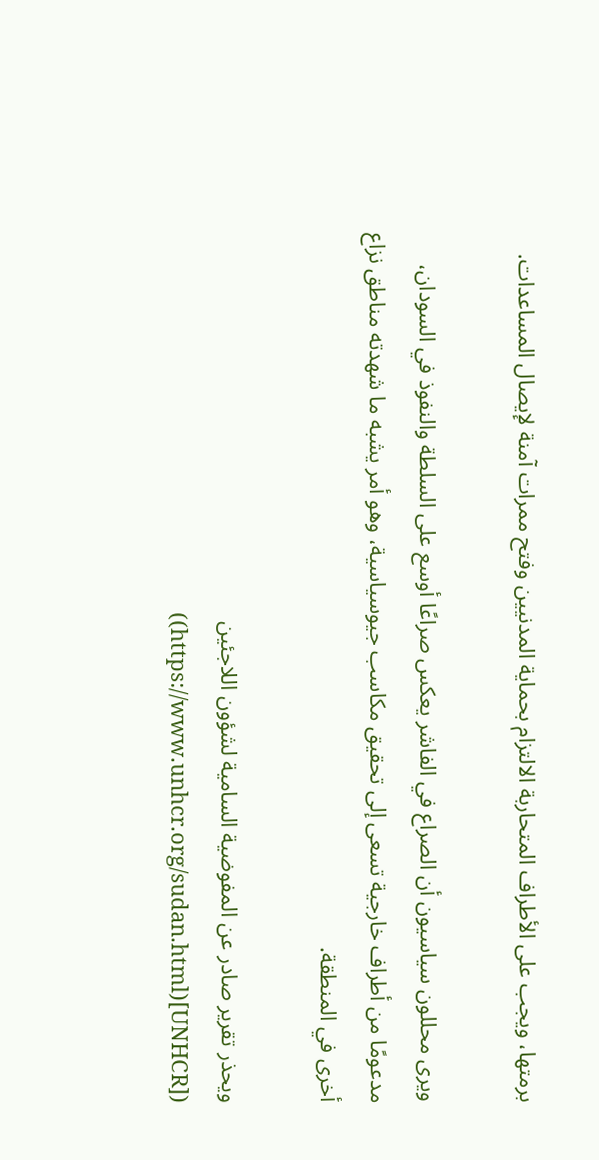برمتها، ويجب على الأطراف المتحاربة الالتزام بحماية المدنيين وفتح ممرات آمنة لإيصال المساعدات.

ويرى محللون سياسيون أن الصراع في الفاشر يعكس صراعًا أوسع على السلطة والنفوذ في السودان، مدعومًا من أطراف خارجية تسعى إلى تحقيق مكاسب جيوسياسية، وهو أمر يشبه ما شهدته مناطق نزاع أخرى في المنطقة.

ويحذر تقرير صادر عن المفوضية السامية لشؤون اللاجئين ([UNHCR](https://www.unhcr.org/sudan.html))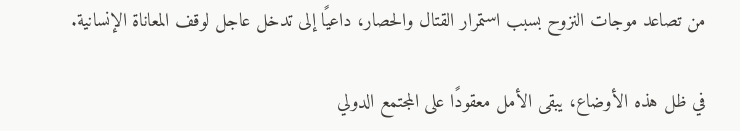من تصاعد موجات النزوح بسبب استمرار القتال والحصار، داعيًا إلى تدخل عاجل لوقف المعاناة الإنسانية.

في ظل هذه الأوضاع، يبقى الأمل معقودًا على المجتمع الدولي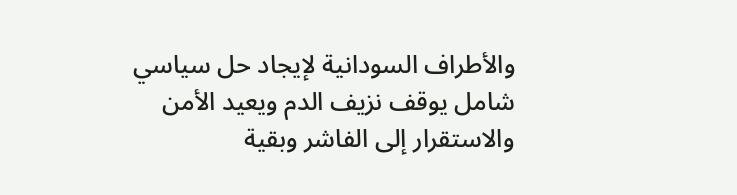والأطراف السودانية لإيجاد حل سياسي شامل يوقف نزيف الدم ويعيد الأمن والاستقرار إلى الفاشر وبقية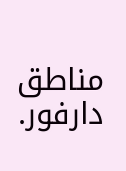مناطق دارفور.